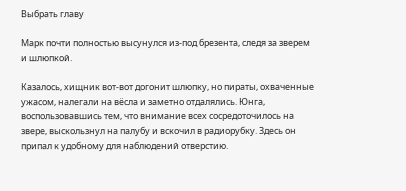Выбрать главу

Марк почти полностью высунулся из-под брезента, следя за зверем и шлюпкой.

Казалось, хищник вот-вот догонит шлюпку, но пираты, охваченные ужасом, налегали на вёсла и заметно отдалялись. Юнга, воспользовавшись тем, что внимание всех сосредоточилось на звере, выскользнул на палубу и вскочил в радиорубку. Здесь он припал к удобному для наблюдений отверстию.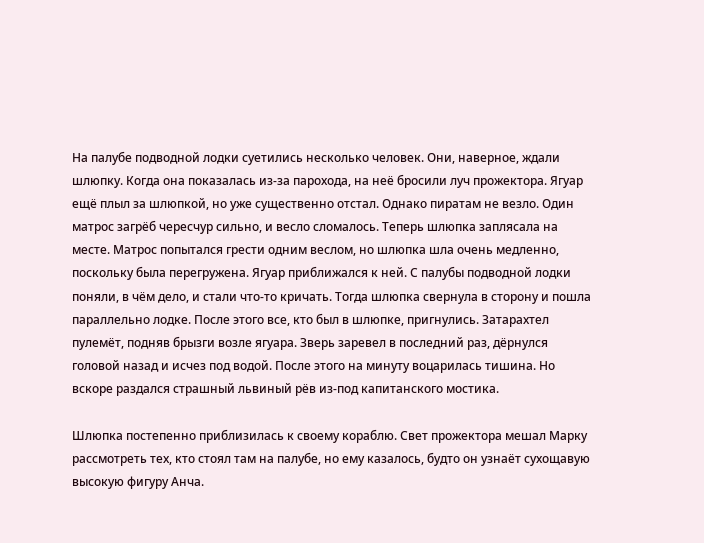На палубе подводной лодки суетились несколько человек. Они, наверное, ждали шлюпку. Когда она показалась из-за парохода, на неё бросили луч прожектора. Ягуар ещё плыл за шлюпкой, но уже существенно отстал. Однако пиратам не везло. Один матрос загрёб чересчур сильно, и весло сломалось. Теперь шлюпка заплясала на месте. Матрос попытался грести одним веслом, но шлюпка шла очень медленно, поскольку была перегружена. Ягуар приближался к ней. С палубы подводной лодки поняли, в чём дело, и стали что-то кричать. Тогда шлюпка свернула в сторону и пошла параллельно лодке. После этого все, кто был в шлюпке, пригнулись. Затарахтел пулемёт, подняв брызги возле ягуара. Зверь заревел в последний раз, дёрнулся головой назад и исчез под водой. После этого на минуту воцарилась тишина. Но вскоре раздался страшный львиный рёв из-под капитанского мостика.

Шлюпка постепенно приблизилась к своему кораблю. Свет прожектора мешал Марку рассмотреть тех, кто стоял там на палубе, но ему казалось, будто он узнаёт сухощавую высокую фигуру Анча.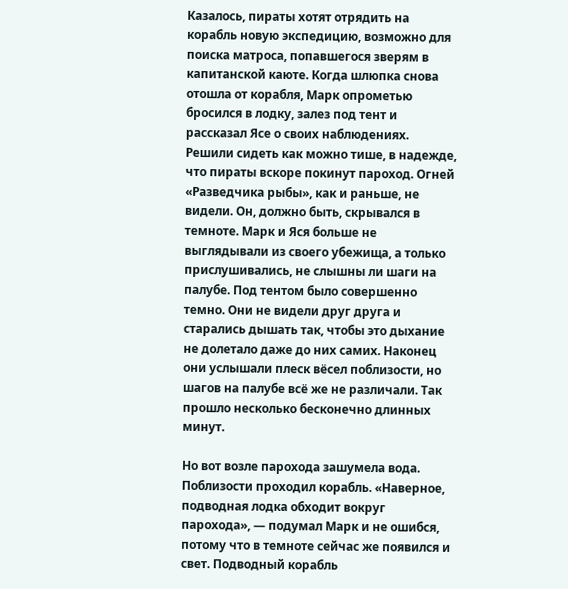Казалось, пираты хотят отрядить на корабль новую экспедицию, возможно для поиска матроса, попавшегося зверям в капитанской каюте. Когда шлюпка снова отошла от корабля, Марк опрометью бросился в лодку, залез под тент и рассказал Ясе о своих наблюдениях. Решили сидеть как можно тише, в надежде, что пираты вскоре покинут пароход. Огней «Разведчика рыбы», как и раньше, не видели. Он, должно быть, скрывался в темноте. Марк и Яся больше не выглядывали из своего убежища, а только прислушивались, не слышны ли шаги на палубе. Под тентом было совершенно темно. Они не видели друг друга и старались дышать так, чтобы это дыхание не долетало даже до них самих. Наконец они услышали плеск вёсел поблизости, но шагов на палубе всё же не различали. Так прошло несколько бесконечно длинных минут.

Но вот возле парохода зашумела вода. Поблизости проходил корабль. «Наверное, подводная лодка обходит вокруг парохода», — подумал Марк и не ошибся, потому что в темноте сейчас же появился и свет. Подводный корабль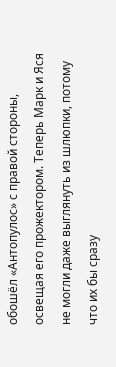обошёл «Антопулос» с правой стороны, освещая его прожектором. Теперь Марк и Яся не могли даже выглянуть из шлюпки, потому что их бы сразу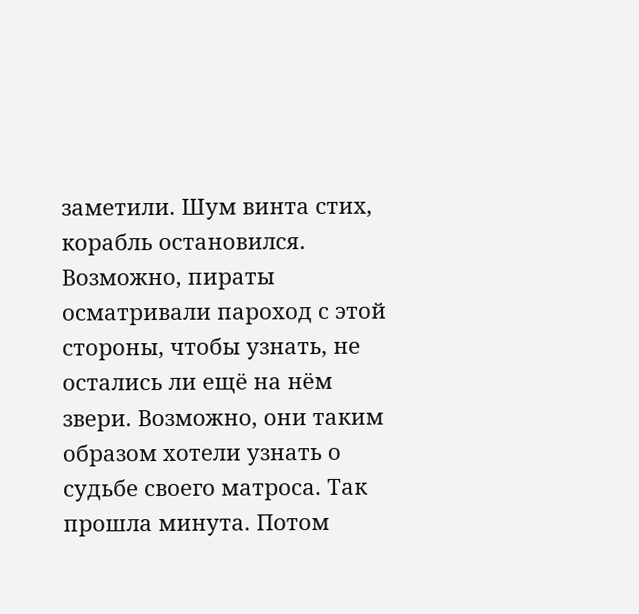заметили. Шум винта стих, корабль остановился. Возможно, пираты осматривали пароход с этой стороны, чтобы узнать, не остались ли ещё на нём звери. Возможно, они таким образом хотели узнать о судьбе своего матроса. Так прошла минута. Потом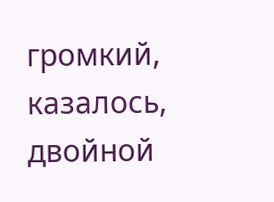громкий, казалось, двойной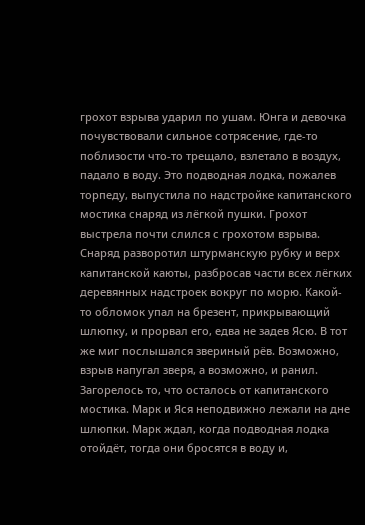грохот взрыва ударил по ушам. Юнга и девочка почувствовали сильное сотрясение, где-то поблизости что-то трещало, взлетало в воздух, падало в воду. Это подводная лодка, пожалев торпеду, выпустила по надстройке капитанского мостика снаряд из лёгкой пушки. Грохот выстрела почти слился с грохотом взрыва. Снаряд разворотил штурманскую рубку и верх капитанской каюты, разбросав части всех лёгких деревянных надстроек вокруг по морю. Какой-то обломок упал на брезент, прикрывающий шлюпку, и прорвал его, едва не задев Ясю. В тот же миг послышался звериный рёв. Возможно, взрыв напугал зверя, а возможно, и ранил. Загорелось то, что осталось от капитанского мостика. Марк и Яся неподвижно лежали на дне шлюпки. Марк ждал, когда подводная лодка отойдёт, тогда они бросятся в воду и,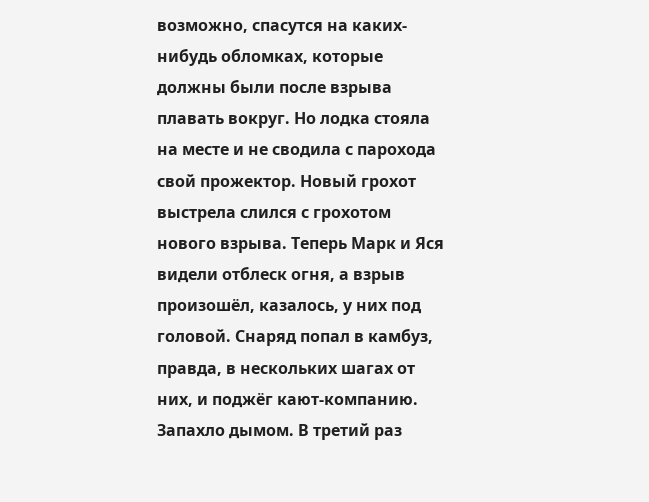возможно, спасутся на каких-нибудь обломках, которые должны были после взрыва плавать вокруг. Но лодка стояла на месте и не сводила с парохода свой прожектор. Новый грохот выстрела слился с грохотом нового взрыва. Теперь Марк и Яся видели отблеск огня, а взрыв произошёл, казалось, у них под головой. Снаряд попал в камбуз, правда, в нескольких шагах от них, и поджёг кают-компанию. Запахло дымом. В третий раз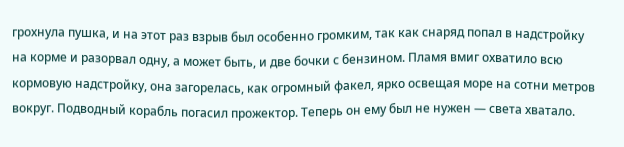грохнула пушка, и на этот раз взрыв был особенно громким, так как снаряд попал в надстройку на корме и разорвал одну, а может быть, и две бочки с бензином. Пламя вмиг охватило всю кормовую надстройку, она загорелась, как огромный факел, ярко освещая море на сотни метров вокруг. Подводный корабль погасил прожектор. Теперь он ему был не нужен — света хватало.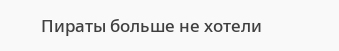Пираты больше не хотели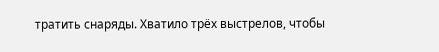тратить снаряды. Хватило трёх выстрелов, чтобы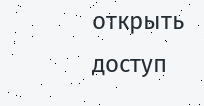открыть доступ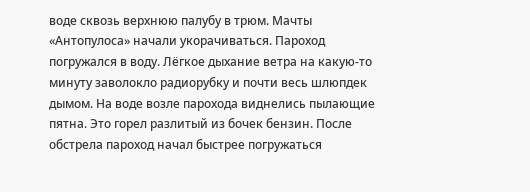воде сквозь верхнюю палубу в трюм. Мачты «Антопулоса» начали укорачиваться. Пароход погружался в воду. Лёгкое дыхание ветра на какую-то минуту заволокло радиорубку и почти весь шлюпдек дымом. На воде возле парохода виднелись пылающие пятна. Это горел разлитый из бочек бензин. После обстрела пароход начал быстрее погружаться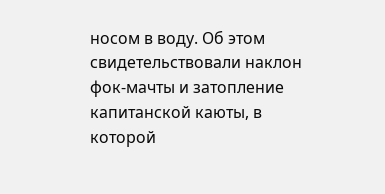носом в воду. Об этом свидетельствовали наклон фок-мачты и затопление капитанской каюты, в которой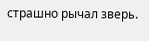страшно рычал зверь.